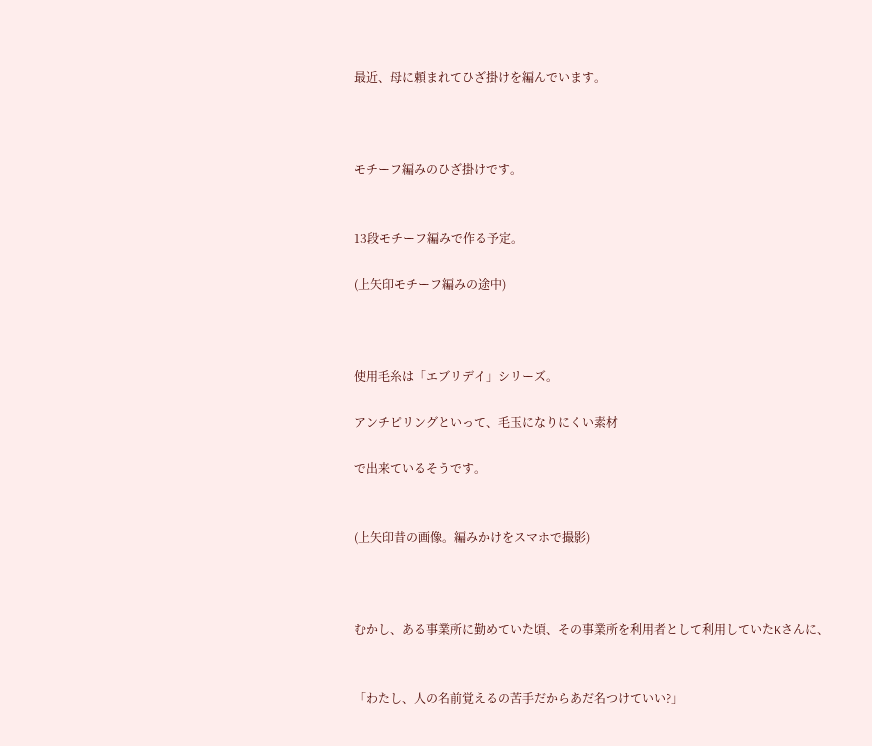最近、母に頼まれてひざ掛けを編んでいます。



モチーフ編みのひざ掛けです。


13段モチーフ編みで作る予定。

(上矢印モチーフ編みの途中)



使用毛糸は「エブリデイ」シリーズ。

アンチピリングといって、毛玉になりにくい素材

で出来ているそうです。


(上矢印昔の画像。編みかけをスマホで撮影)



むかし、ある事業所に勤めていた頃、その事業所を利用者として利用していたKさんに、


「わたし、人の名前覚えるの苦手だからあだ名つけていい?」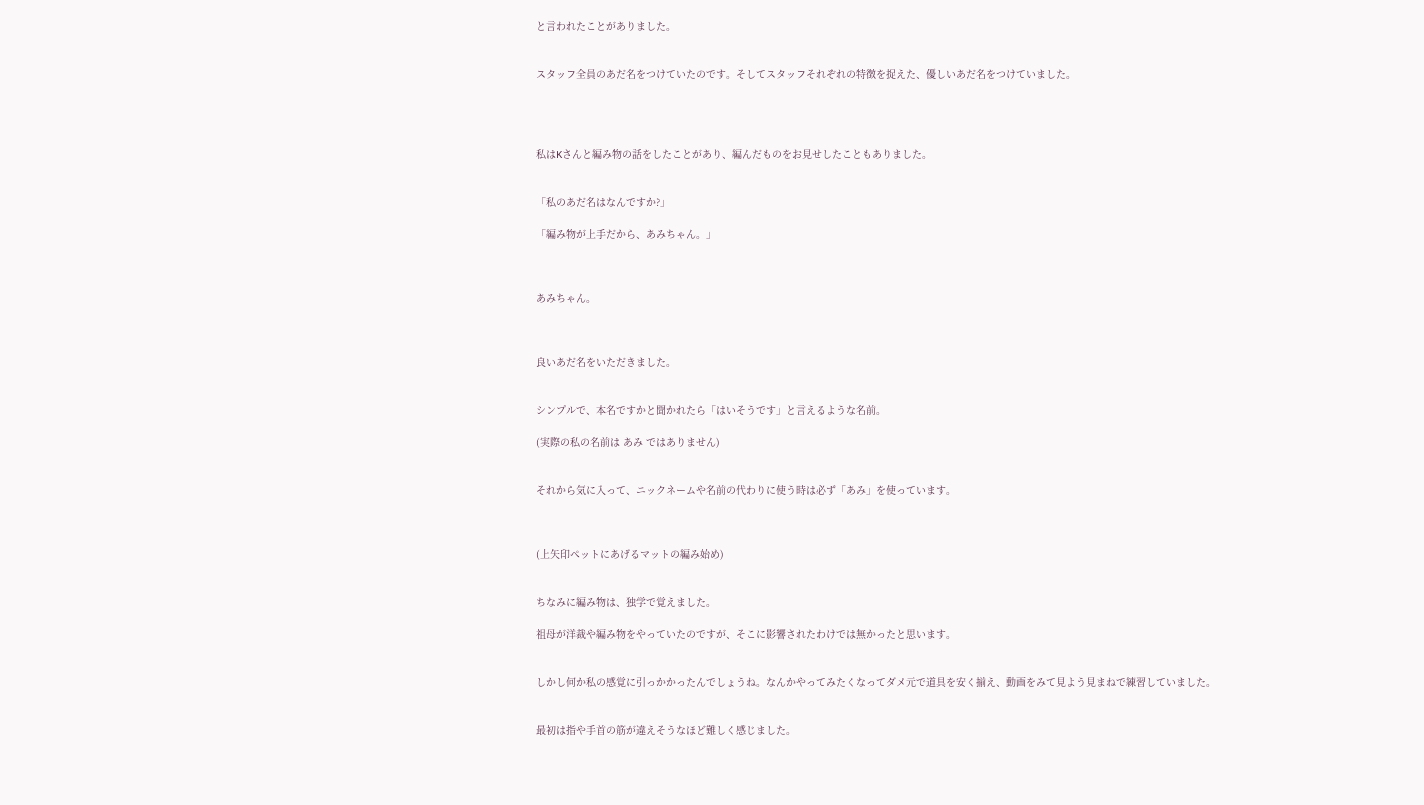と言われたことがありました。


スタッフ全員のあだ名をつけていたのです。そしてスタッフそれぞれの特徴を捉えた、優しいあだ名をつけていました。




私はKさんと編み物の話をしたことがあり、編んだものをお見せしたこともありました。


「私のあだ名はなんですか?」

「編み物が上手だから、あみちゃん。」



あみちゃん。



良いあだ名をいただきました。


シンプルで、本名ですかと聞かれたら「はいそうです」と言えるような名前。

(実際の私の名前は あみ ではありません)


それから気に入って、ニックネームや名前の代わりに使う時は必ず「あみ」を使っています。



(上矢印ペットにあげるマットの編み始め)


ちなみに編み物は、独学で覚えました。

祖母が洋裁や編み物をやっていたのですが、そこに影響されたわけでは無かったと思います。


しかし何か私の感覚に引っかかったんでしょうね。なんかやってみたくなってダメ元で道具を安く揃え、動画をみて見よう見まねで練習していました。


最初は指や手首の筋が違えそうなほど難しく感じました。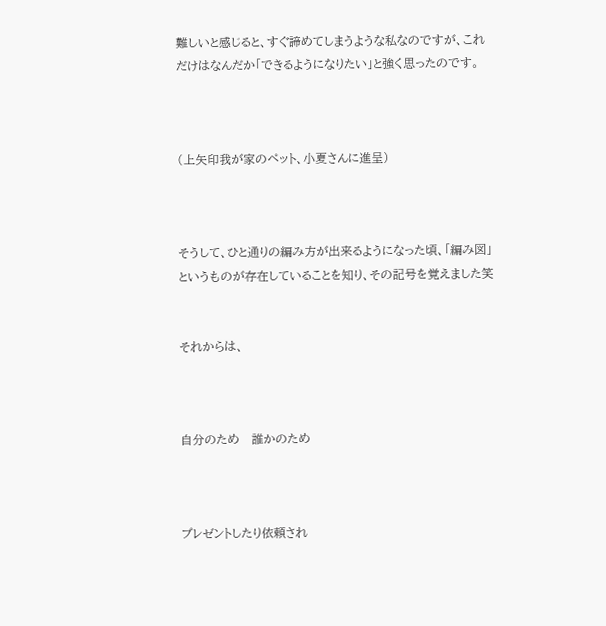難しいと感じると、すぐ諦めてしまうような私なのですが、これだけはなんだか「できるようになりたい」と強く思ったのです。



(上矢印我が家のペット、小夏さんに進呈)



そうして、ひと通りの編み方が出来るようになった頃、「編み図」というものが存在していることを知り、その記号を覚えました笑


それからは、



自分のため   誰かのため



プレゼントしたり依頼され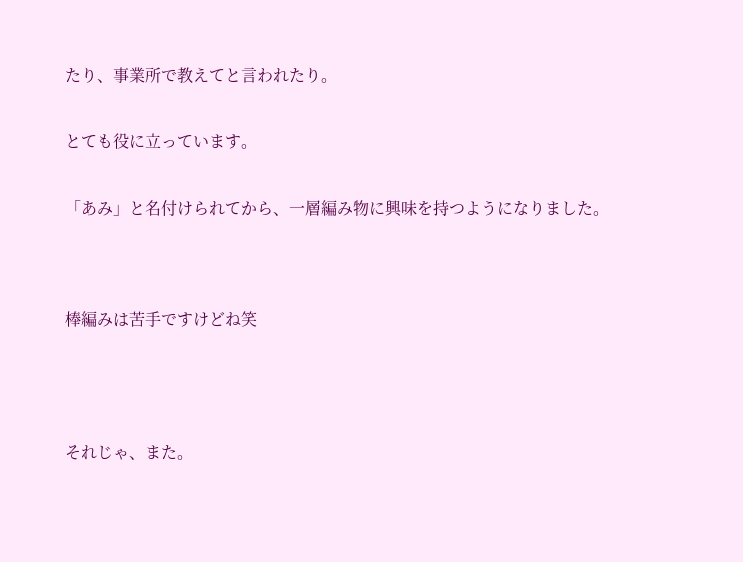たり、事業所で教えてと言われたり。


とても役に立っています。


「あみ」と名付けられてから、一層編み物に興味を持つようになりました。




棒編みは苦手ですけどね笑





それじゃ、また。